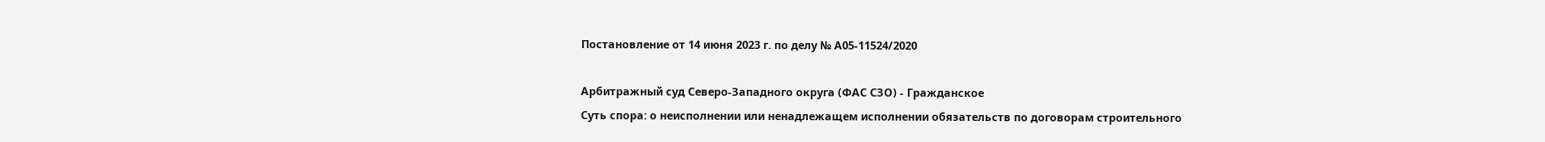Постановление от 14 июня 2023 г. по делу № А05-11524/2020

Арбитражный суд Северо-Западного округа (ФАС СЗО) - Гражданское
Суть спора: о неисполнении или ненадлежащем исполнении обязательств по договорам строительного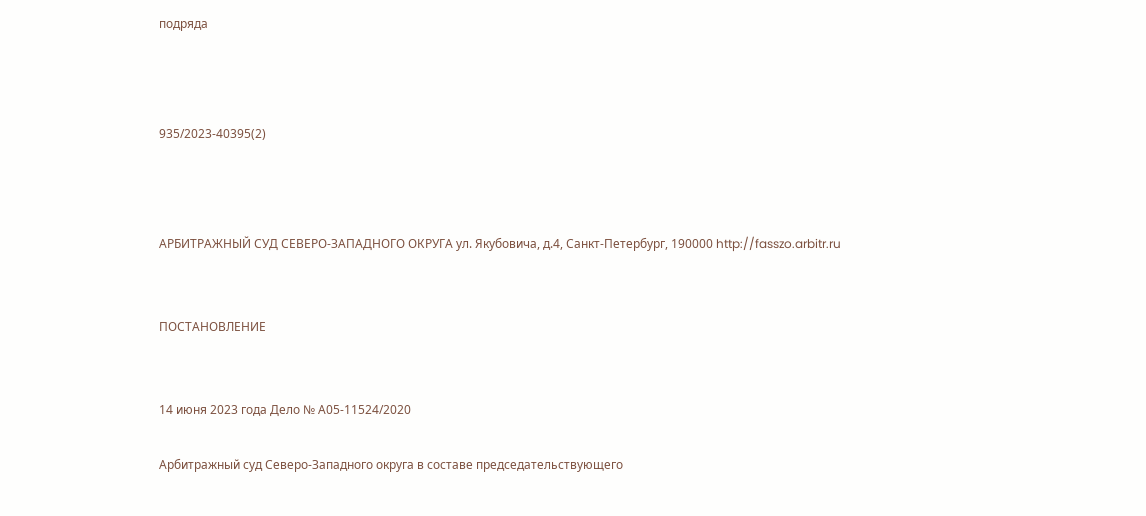подряда



935/2023-40395(2)



АРБИТРАЖНЫЙ СУД СЕВЕРО-ЗАПАДНОГО ОКРУГА ул. Якубовича, д.4, Санкт-Петербург, 190000 http://fasszo.arbitr.ru


ПОСТАНОВЛЕНИЕ


14 июня 2023 года Дело № А05-11524/2020

Арбитражный суд Северо-Западного округа в составе председательствующего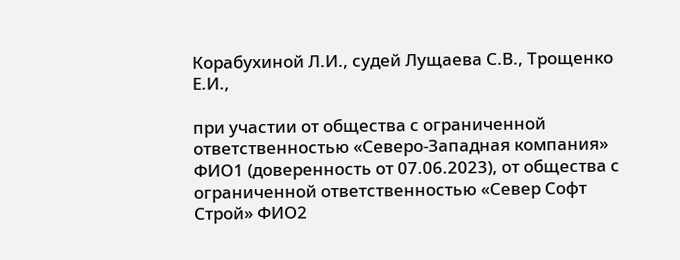Корабухиной Л.И., судей Лущаева С.В., Трощенко Е.И.,

при участии от общества с ограниченной ответственностью «Северо-Западная компания» ФИО1 (доверенность от 07.06.2023), от общества с ограниченной ответственностью «Север Софт Строй» ФИО2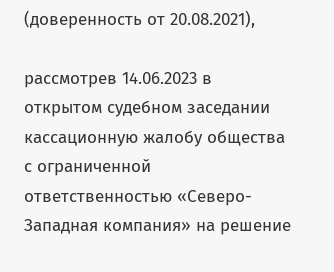(доверенность от 20.08.2021),

рассмотрев 14.06.2023 в открытом судебном заседании кассационную жалобу общества с ограниченной ответственностью «Северо-Западная компания» на решение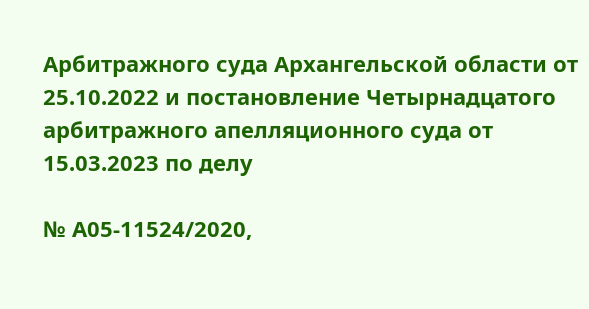Арбитражного суда Архангельской области от 25.10.2022 и постановление Четырнадцатого арбитражного апелляционного суда от 15.03.2023 по делу

№ А05-11524/2020,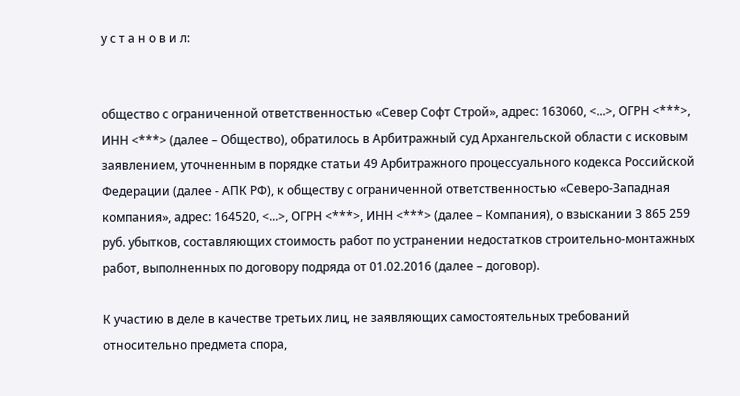у с т а н о в и л:


общество с ограниченной ответственностью «Север Софт Строй», адрес: 163060, <...>, ОГРН <***>, ИНН <***> (далее – Общество), обратилось в Арбитражный суд Архангельской области с исковым заявлением, уточненным в порядке статьи 49 Арбитражного процессуального кодекса Российской Федерации (далее - АПК РФ), к обществу с ограниченной ответственностью «Северо-Западная компания», адрес: 164520, <...>, ОГРН <***>, ИНН <***> (далее – Компания), о взыскании 3 865 259 руб. убытков, составляющих стоимость работ по устранении недостатков строительно-монтажных работ, выполненных по договору подряда от 01.02.2016 (далее – договор).

К участию в деле в качестве третьих лиц, не заявляющих самостоятельных требований относительно предмета спора,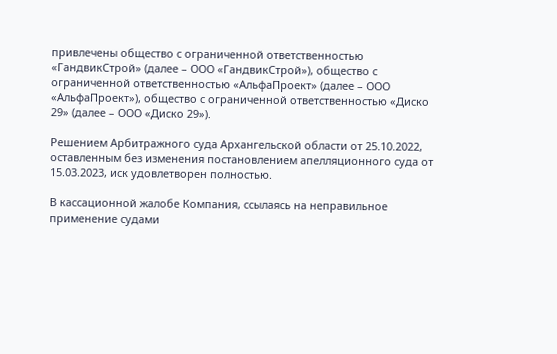привлечены общество с ограниченной ответственностью «ГандвикСтрой» (далее – ООО «ГандвикСтрой»), общество с ограниченной ответственностью «АльфаПроект» (далее – ООО «АльфаПроект»), общество с ограниченной ответственностью «Диско 29» (далее – ООО «Диско 29»).

Решением Арбитражного суда Архангельской области от 25.10.2022, оставленным без изменения постановлением апелляционного суда от 15.03.2023, иск удовлетворен полностью.

В кассационной жалобе Компания, ссылаясь на неправильное применение судами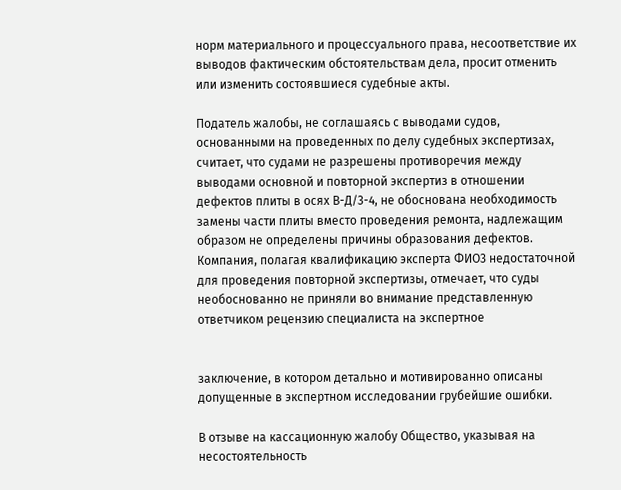норм материального и процессуального права, несоответствие их выводов фактическим обстоятельствам дела, просит отменить или изменить состоявшиеся судебные акты.

Податель жалобы, не соглашаясь с выводами судов, основанными на проведенных по делу судебных экспертизах, считает, что судами не разрешены противоречия между выводами основной и повторной экспертиз в отношении дефектов плиты в осях В-Д/3-4, не обоснована необходимость замены части плиты вместо проведения ремонта, надлежащим образом не определены причины образования дефектов. Компания, полагая квалификацию эксперта ФИО3 недостаточной для проведения повторной экспертизы, отмечает, что суды необоснованно не приняли во внимание представленную ответчиком рецензию специалиста на экспертное


заключение, в котором детально и мотивированно описаны допущенные в экспертном исследовании грубейшие ошибки.

В отзыве на кассационную жалобу Общество, указывая на несостоятельность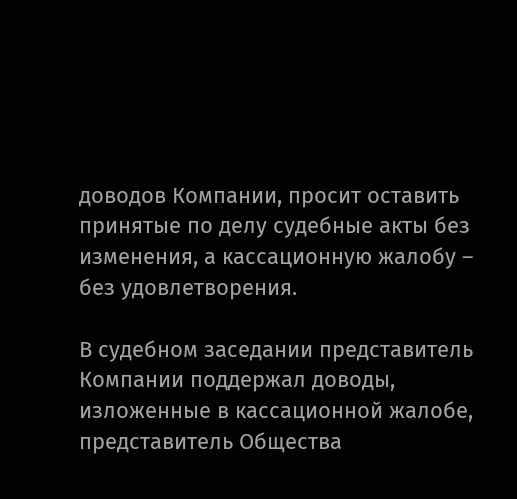доводов Компании, просит оставить принятые по делу судебные акты без изменения, а кассационную жалобу – без удовлетворения.

В судебном заседании представитель Компании поддержал доводы, изложенные в кассационной жалобе, представитель Общества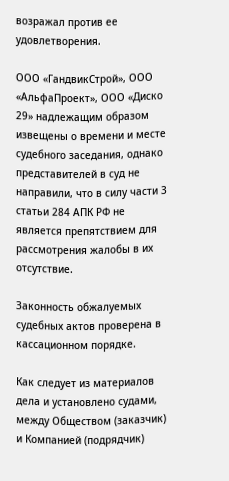возражал против ее удовлетворения.

ООО «ГандвикСтрой», ООО «АльфаПроект», ООО «Диско 29» надлежащим образом извещены о времени и месте судебного заседания, однако представителей в суд не направили, что в силу части 3 статьи 284 АПК РФ не является препятствием для рассмотрения жалобы в их отсутствие.

Законность обжалуемых судебных актов проверена в кассационном порядке.

Как следует из материалов дела и установлено судами, между Обществом (заказчик) и Компанией (подрядчик)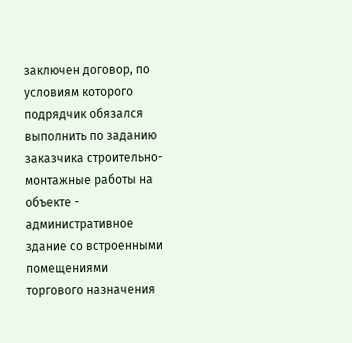заключен договор, по условиям которого подрядчик обязался выполнить по заданию заказчика строительно-монтажные работы на объекте - административное здание со встроенными помещениями торгового назначения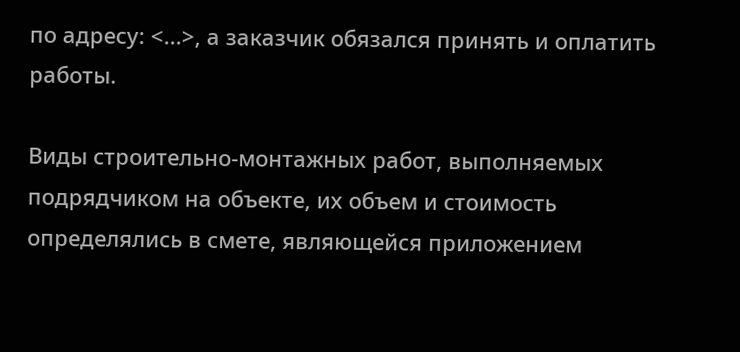по адресу: <...>, а заказчик обязался принять и оплатить работы.

Виды строительно-монтажных работ, выполняемых подрядчиком на объекте, их объем и стоимость определялись в смете, являющейся приложением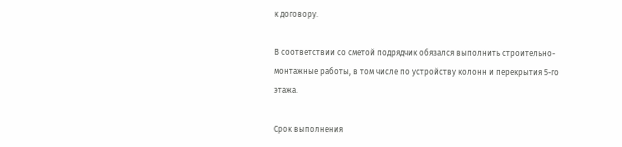к договору.

В соответствии со сметой подрядчик обязался выполнить строительно-монтажные работы, в том числе по устройству колонн и перекрытия 5-го этажа.

Срок выполнения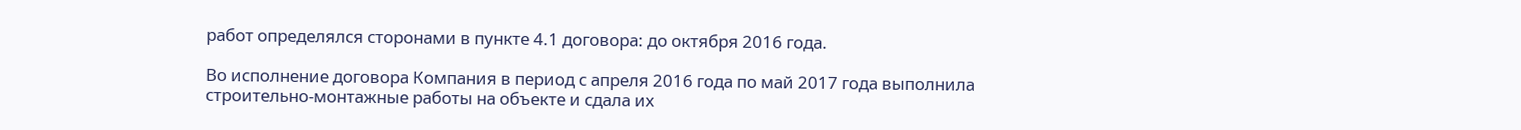работ определялся сторонами в пункте 4.1 договора: до октября 2016 года.

Во исполнение договора Компания в период с апреля 2016 года по май 2017 года выполнила строительно-монтажные работы на объекте и сдала их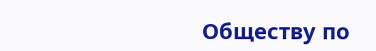Обществу по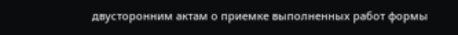двусторонним актам о приемке выполненных работ формы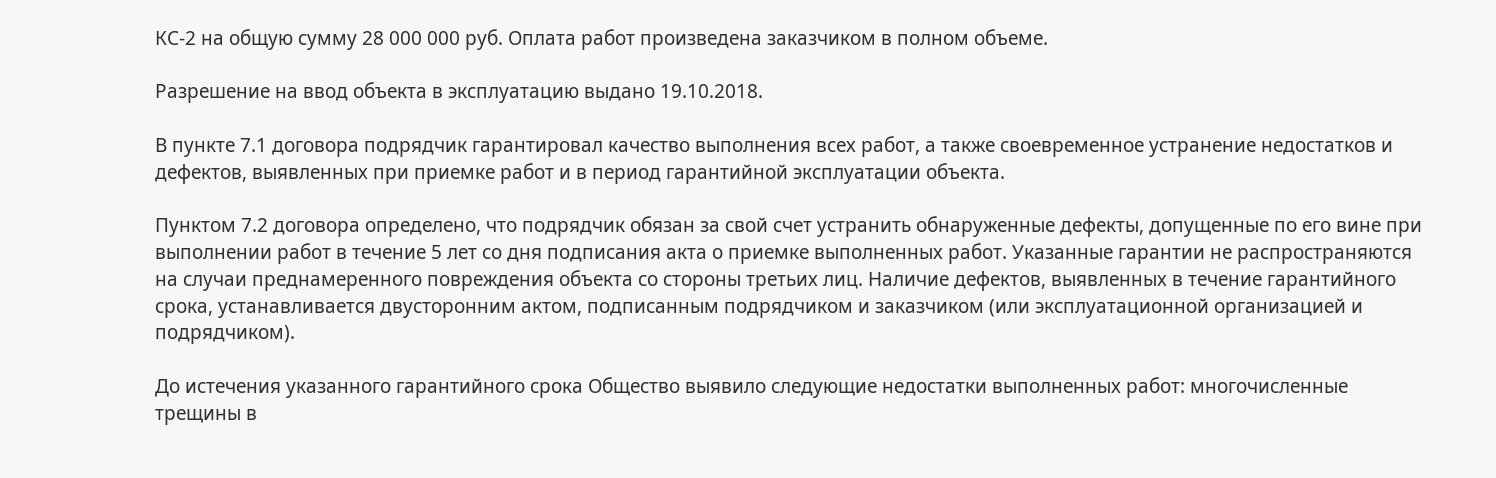КС-2 на общую сумму 28 000 000 руб. Оплата работ произведена заказчиком в полном объеме.

Разрешение на ввод объекта в эксплуатацию выдано 19.10.2018.

В пункте 7.1 договора подрядчик гарантировал качество выполнения всех работ, а также своевременное устранение недостатков и дефектов, выявленных при приемке работ и в период гарантийной эксплуатации объекта.

Пунктом 7.2 договора определено, что подрядчик обязан за свой счет устранить обнаруженные дефекты, допущенные по его вине при выполнении работ в течение 5 лет со дня подписания акта о приемке выполненных работ. Указанные гарантии не распространяются на случаи преднамеренного повреждения объекта со стороны третьих лиц. Наличие дефектов, выявленных в течение гарантийного срока, устанавливается двусторонним актом, подписанным подрядчиком и заказчиком (или эксплуатационной организацией и подрядчиком).

До истечения указанного гарантийного срока Общество выявило следующие недостатки выполненных работ: многочисленные трещины в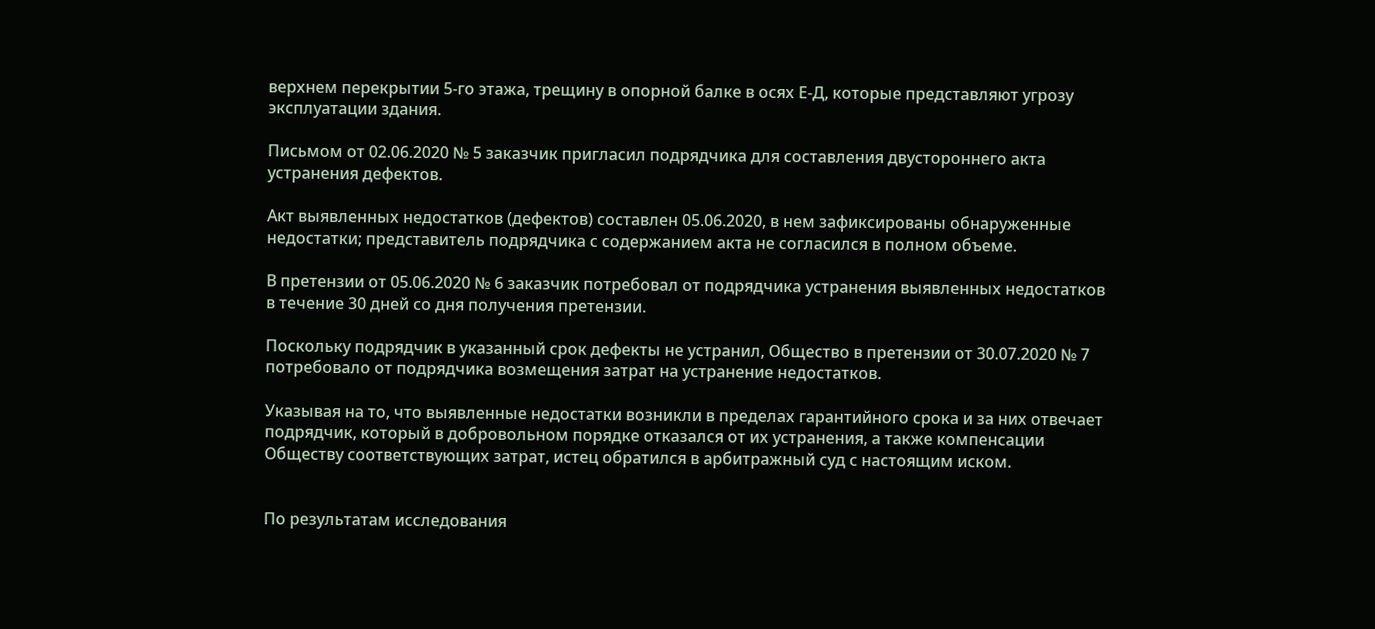верхнем перекрытии 5-го этажа, трещину в опорной балке в осях Е-Д, которые представляют угрозу эксплуатации здания.

Письмом от 02.06.2020 № 5 заказчик пригласил подрядчика для составления двустороннего акта устранения дефектов.

Акт выявленных недостатков (дефектов) составлен 05.06.2020, в нем зафиксированы обнаруженные недостатки; представитель подрядчика с содержанием акта не согласился в полном объеме.

В претензии от 05.06.2020 № 6 заказчик потребовал от подрядчика устранения выявленных недостатков в течение 30 дней со дня получения претензии.

Поскольку подрядчик в указанный срок дефекты не устранил, Общество в претензии от 30.07.2020 № 7 потребовало от подрядчика возмещения затрат на устранение недостатков.

Указывая на то, что выявленные недостатки возникли в пределах гарантийного срока и за них отвечает подрядчик, который в добровольном порядке отказался от их устранения, а также компенсации Обществу соответствующих затрат, истец обратился в арбитражный суд с настоящим иском.


По результатам исследования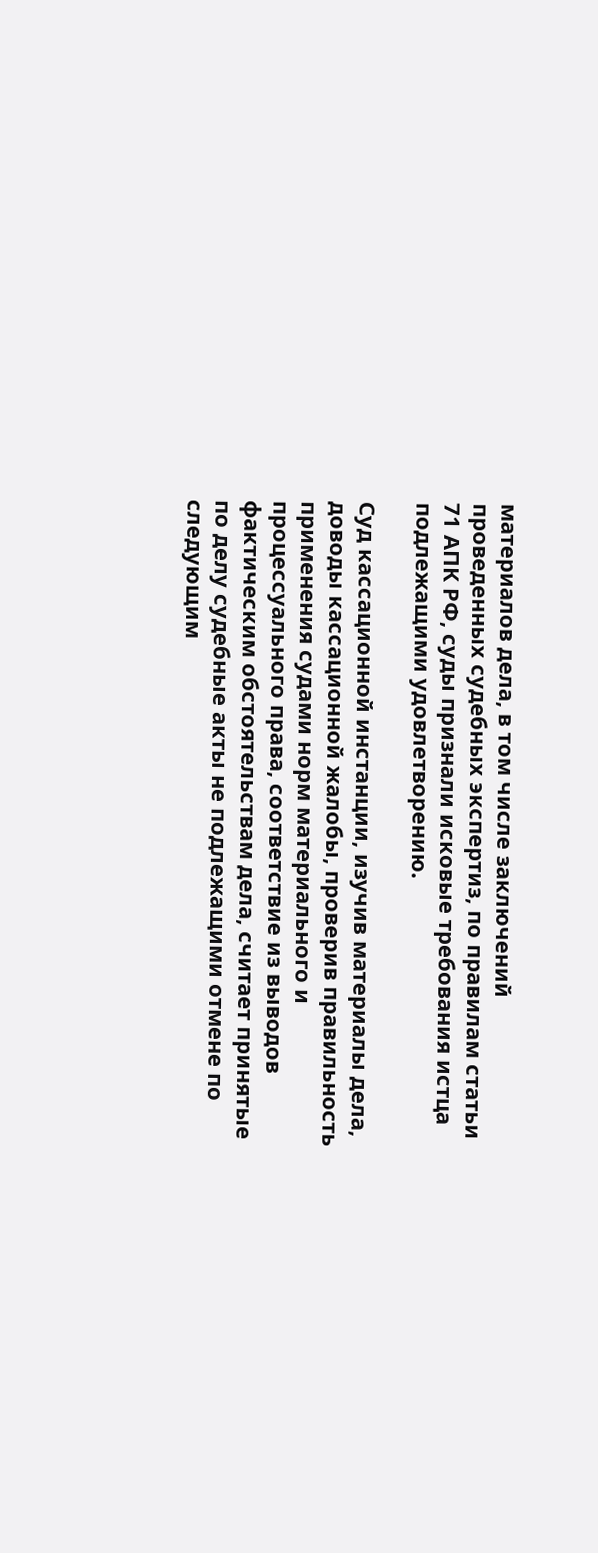материалов дела, в том числе заключений проведенных судебных экспертиз, по правилам статьи 71 АПК РФ, суды признали исковые требования истца подлежащими удовлетворению.

Суд кассационной инстанции, изучив материалы дела, доводы кассационной жалобы, проверив правильность применения судами норм материального и процессуального права, соответствие из выводов фактическим обстоятельствам дела, считает принятые по делу судебные акты не подлежащими отмене по следующим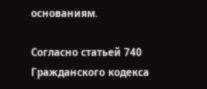основаниям.

Согласно статьей 740 Гражданского кодекса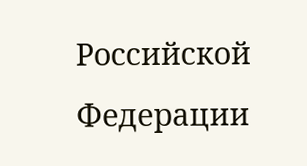Российской Федерации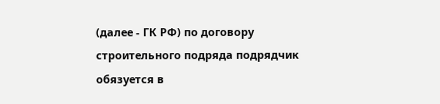(далее - ГК РФ) по договору строительного подряда подрядчик обязуется в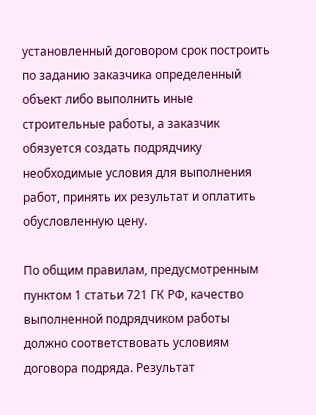установленный договором срок построить по заданию заказчика определенный объект либо выполнить иные строительные работы, а заказчик обязуется создать подрядчику необходимые условия для выполнения работ, принять их результат и оплатить обусловленную цену.

По общим правилам, предусмотренным пунктом 1 статьи 721 ГК РФ, качество выполненной подрядчиком работы должно соответствовать условиям договора подряда. Результат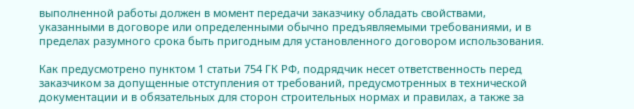выполненной работы должен в момент передачи заказчику обладать свойствами, указанными в договоре или определенными обычно предъявляемыми требованиями, и в пределах разумного срока быть пригодным для установленного договором использования.

Как предусмотрено пунктом 1 статьи 754 ГК РФ, подрядчик несет ответственность перед заказчиком за допущенные отступления от требований, предусмотренных в технической документации и в обязательных для сторон строительных нормах и правилах, а также за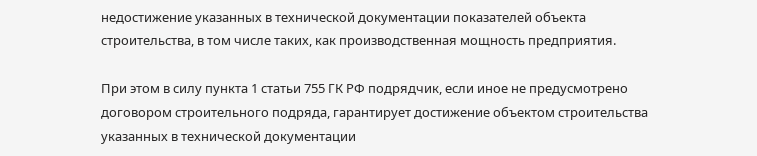недостижение указанных в технической документации показателей объекта строительства, в том числе таких, как производственная мощность предприятия.

При этом в силу пункта 1 статьи 755 ГК РФ подрядчик, если иное не предусмотрено договором строительного подряда, гарантирует достижение объектом строительства указанных в технической документации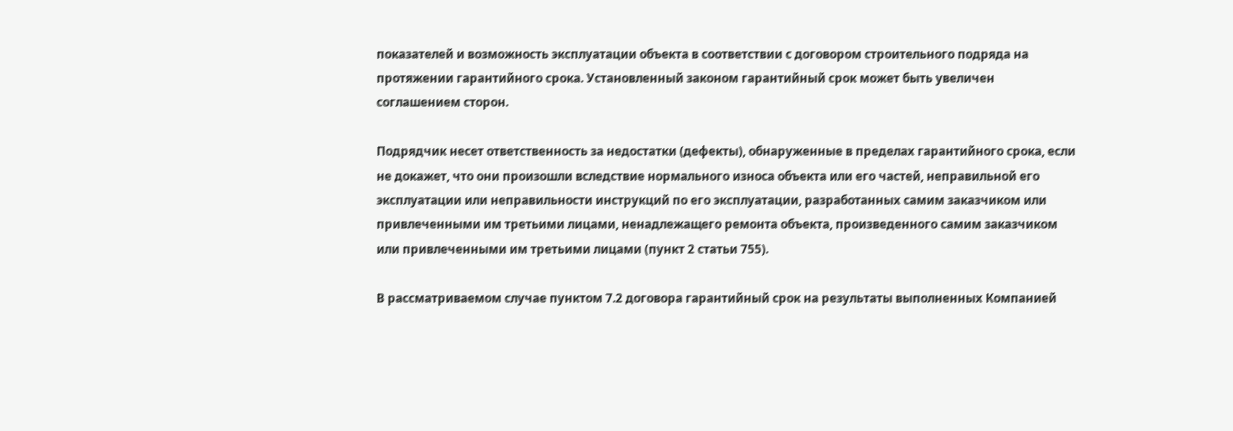показателей и возможность эксплуатации объекта в соответствии с договором строительного подряда на протяжении гарантийного срока. Установленный законом гарантийный срок может быть увеличен соглашением сторон.

Подрядчик несет ответственность за недостатки (дефекты), обнаруженные в пределах гарантийного срока, если не докажет, что они произошли вследствие нормального износа объекта или его частей, неправильной его эксплуатации или неправильности инструкций по его эксплуатации, разработанных самим заказчиком или привлеченными им третьими лицами, ненадлежащего ремонта объекта, произведенного самим заказчиком или привлеченными им третьими лицами (пункт 2 статьи 755).

В рассматриваемом случае пунктом 7.2 договора гарантийный срок на результаты выполненных Компанией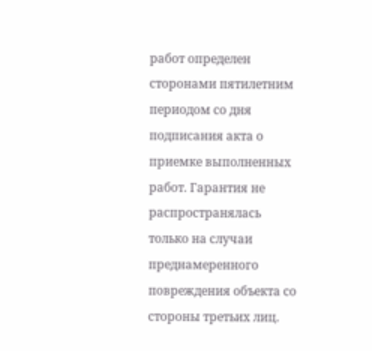работ определен сторонами пятилетним периодом со дня подписания акта о приемке выполненных работ. Гарантия не распространялась только на случаи преднамеренного повреждения объекта со стороны третьих лиц.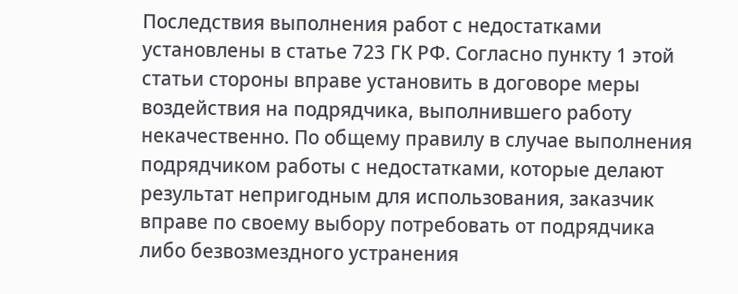Последствия выполнения работ с недостатками установлены в статье 723 ГК РФ. Согласно пункту 1 этой статьи стороны вправе установить в договоре меры воздействия на подрядчика, выполнившего работу некачественно. По общему правилу в случае выполнения подрядчиком работы с недостатками, которые делают результат непригодным для использования, заказчик вправе по своему выбору потребовать от подрядчика либо безвозмездного устранения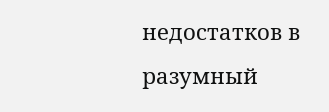недостатков в разумный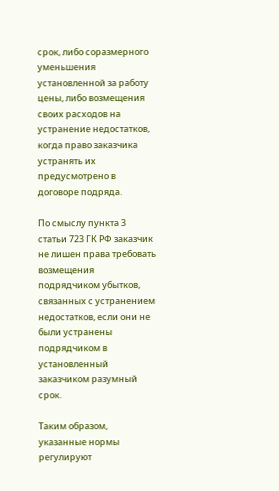срок, либо соразмерного уменьшения установленной за работу цены, либо возмещения своих расходов на устранение недостатков, когда право заказчика устранять их предусмотрено в договоре подряда.

По смыслу пункта 3 статьи 723 ГК РФ заказчик не лишен права требовать возмещения подрядчиком убытков, связанных с устранением недостатков, если они не были устранены подрядчиком в установленный заказчиком разумный срок.

Таким образом, указанные нормы регулируют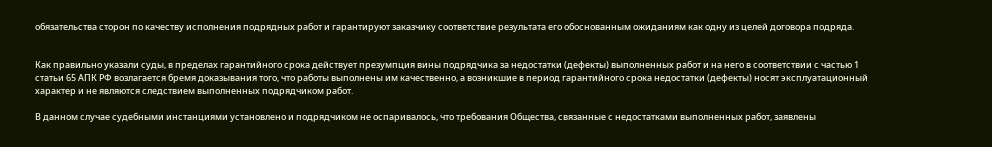обязательства сторон по качеству исполнения подрядных работ и гарантируют заказчику соответствие результата его обоснованным ожиданиям как одну из целей договора подряда.


Как правильно указали суды, в пределах гарантийного срока действует презумпция вины подрядчика за недостатки (дефекты) выполненных работ и на него в соответствии с частью 1 статьи 65 АПК РФ возлагается бремя доказывания того, что работы выполнены им качественно, а возникшие в период гарантийного срока недостатки (дефекты) носят эксплуатационный характер и не являются следствием выполненных подрядчиком работ.

В данном случае судебными инстанциями установлено и подрядчиком не оспаривалось, что требования Общества, связанные с недостатками выполненных работ, заявлены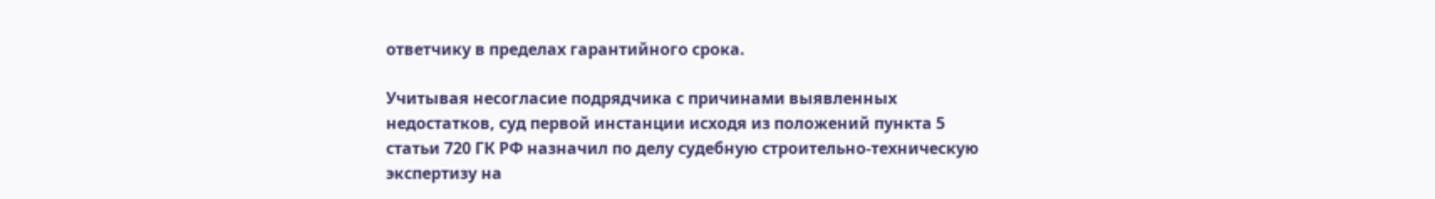ответчику в пределах гарантийного срока.

Учитывая несогласие подрядчика с причинами выявленных недостатков, суд первой инстанции исходя из положений пункта 5 статьи 720 ГК РФ назначил по делу судебную строительно-техническую экспертизу на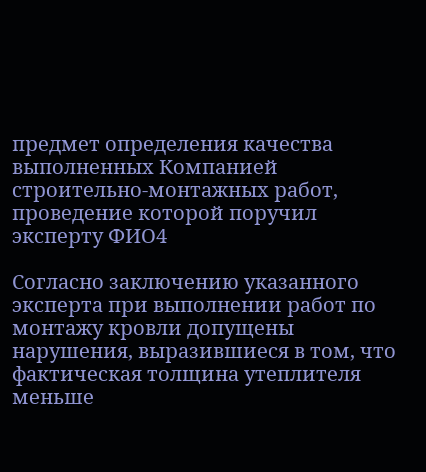предмет определения качества выполненных Компанией строительно-монтажных работ, проведение которой поручил эксперту ФИО4

Согласно заключению указанного эксперта при выполнении работ по монтажу кровли допущены нарушения, выразившиеся в том, что фактическая толщина утеплителя меньше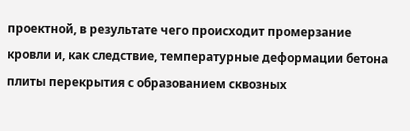проектной, в результате чего происходит промерзание кровли и, как следствие, температурные деформации бетона плиты перекрытия с образованием сквозных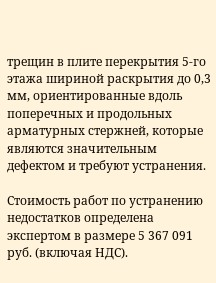трещин в плите перекрытия 5-го этажа шириной раскрытия до 0,3 мм, ориентированные вдоль поперечных и продольных арматурных стержней, которые являются значительным дефектом и требуют устранения.

Стоимость работ по устранению недостатков определена экспертом в размере 5 367 091 руб. (включая НДС).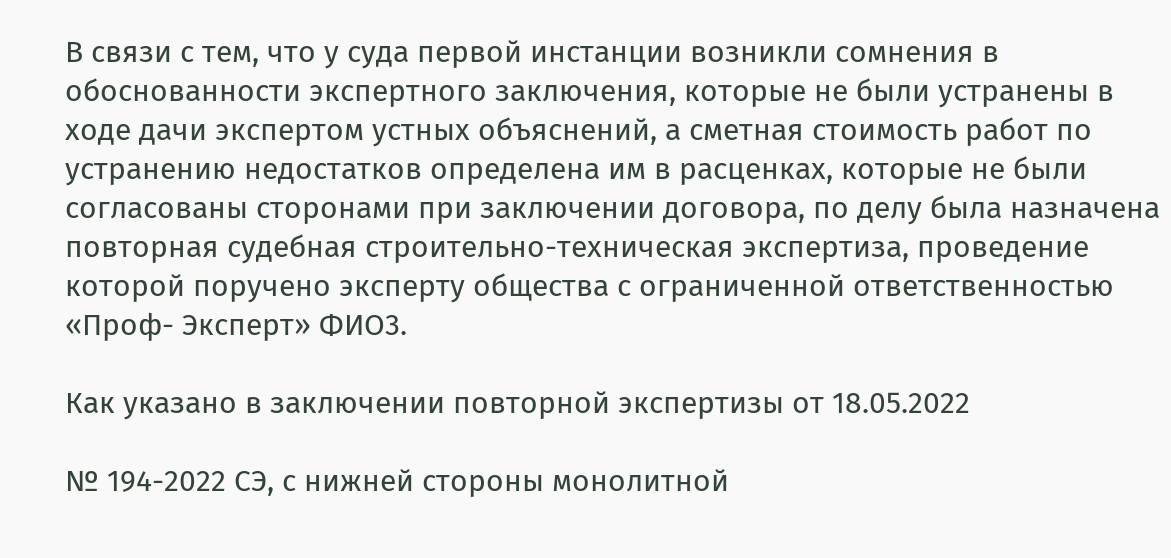В связи с тем, что у суда первой инстанции возникли сомнения в обоснованности экспертного заключения, которые не были устранены в ходе дачи экспертом устных объяснений, а сметная стоимость работ по устранению недостатков определена им в расценках, которые не были согласованы сторонами при заключении договора, по делу была назначена повторная судебная строительно-техническая экспертиза, проведение которой поручено эксперту общества с ограниченной ответственностью «Проф- Эксперт» ФИО3.

Как указано в заключении повторной экспертизы от 18.05.2022

№ 194-2022 СЭ, с нижней стороны монолитной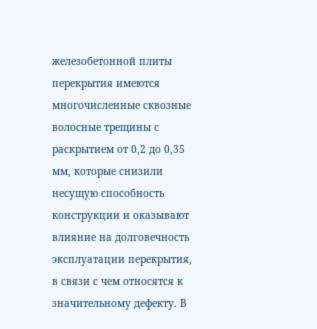железобетонной плиты перекрытия имеются многочисленные сквозные волосные трещины с раскрытием от 0,2 до 0,35 мм, которые снизили несущую способность конструкции и оказывают влияние на долговечность эксплуатации перекрытия, в связи с чем относятся к значительному дефекту. В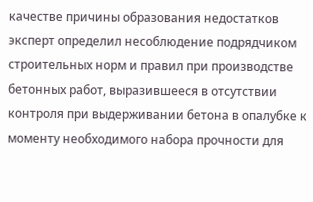качестве причины образования недостатков эксперт определил несоблюдение подрядчиком строительных норм и правил при производстве бетонных работ, выразившееся в отсутствии контроля при выдерживании бетона в опалубке к моменту необходимого набора прочности для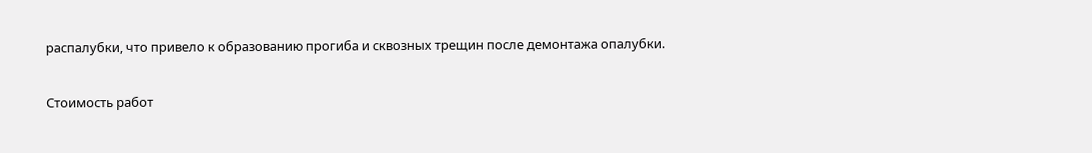распалубки, что привело к образованию прогиба и сквозных трещин после демонтажа опалубки.

Стоимость работ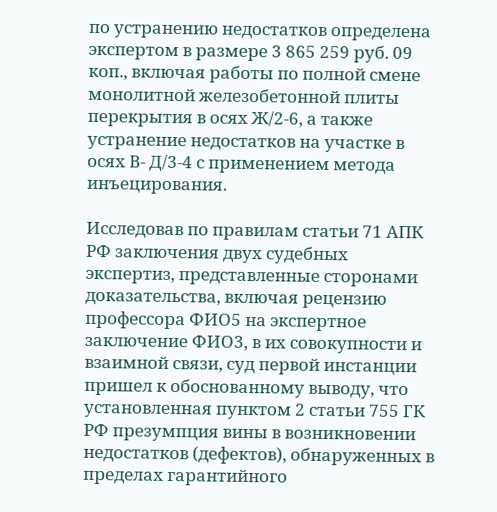по устранению недостатков определена экспертом в размере 3 865 259 руб. 09 коп., включая работы по полной смене монолитной железобетонной плиты перекрытия в осях Ж/2-6, а также устранение недостатков на участке в осях В- Д/3-4 с применением метода инъецирования.

Исследовав по правилам статьи 71 АПК РФ заключения двух судебных экспертиз, представленные сторонами доказательства, включая рецензию профессора ФИО5 на экспертное заключение ФИО3, в их совокупности и взаимной связи, суд первой инстанции пришел к обоснованному выводу, что установленная пунктом 2 статьи 755 ГК РФ презумпция вины в возникновении недостатков (дефектов), обнаруженных в пределах гарантийного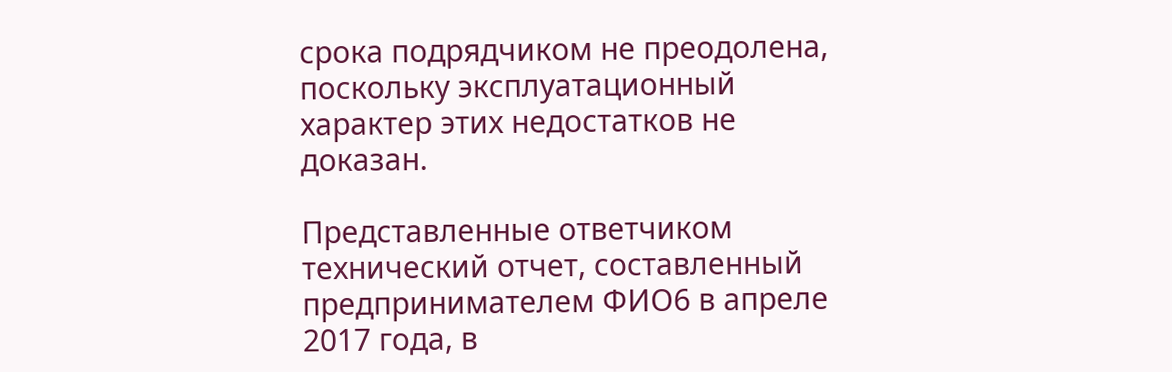срока подрядчиком не преодолена, поскольку эксплуатационный характер этих недостатков не доказан.

Представленные ответчиком технический отчет, составленный предпринимателем ФИО6 в апреле 2017 года, в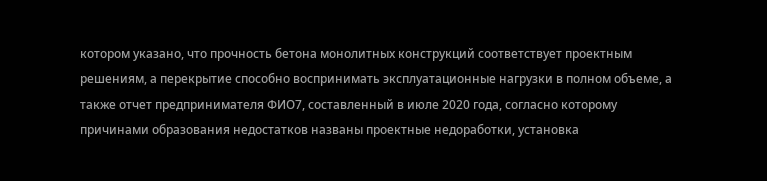котором указано, что прочность бетона монолитных конструкций соответствует проектным решениям, а перекрытие способно воспринимать эксплуатационные нагрузки в полном объеме, а также отчет предпринимателя ФИО7, составленный в июле 2020 года, согласно которому причинами образования недостатков названы проектные недоработки, установка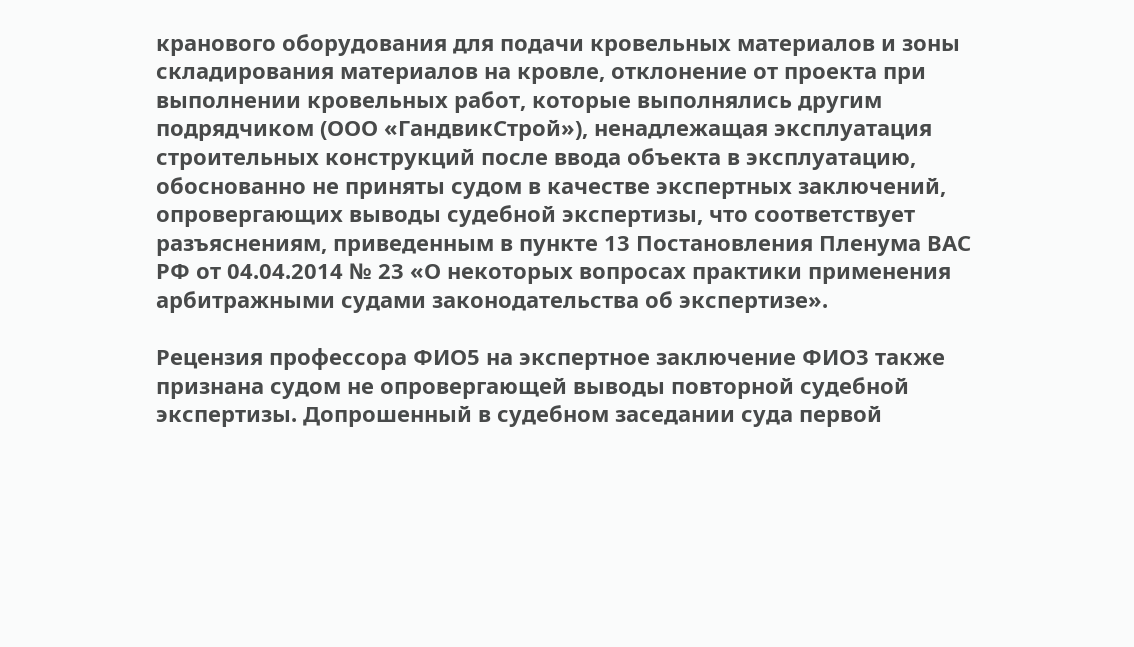кранового оборудования для подачи кровельных материалов и зоны складирования материалов на кровле, отклонение от проекта при выполнении кровельных работ, которые выполнялись другим подрядчиком (ООО «ГандвикСтрой»), ненадлежащая эксплуатация строительных конструкций после ввода объекта в эксплуатацию, обоснованно не приняты судом в качестве экспертных заключений, опровергающих выводы судебной экспертизы, что соответствует разъяснениям, приведенным в пункте 13 Постановления Пленума ВАС РФ от 04.04.2014 № 23 «О некоторых вопросах практики применения арбитражными судами законодательства об экспертизе».

Рецензия профессора ФИО5 на экспертное заключение ФИО3 также признана судом не опровергающей выводы повторной судебной экспертизы. Допрошенный в судебном заседании суда первой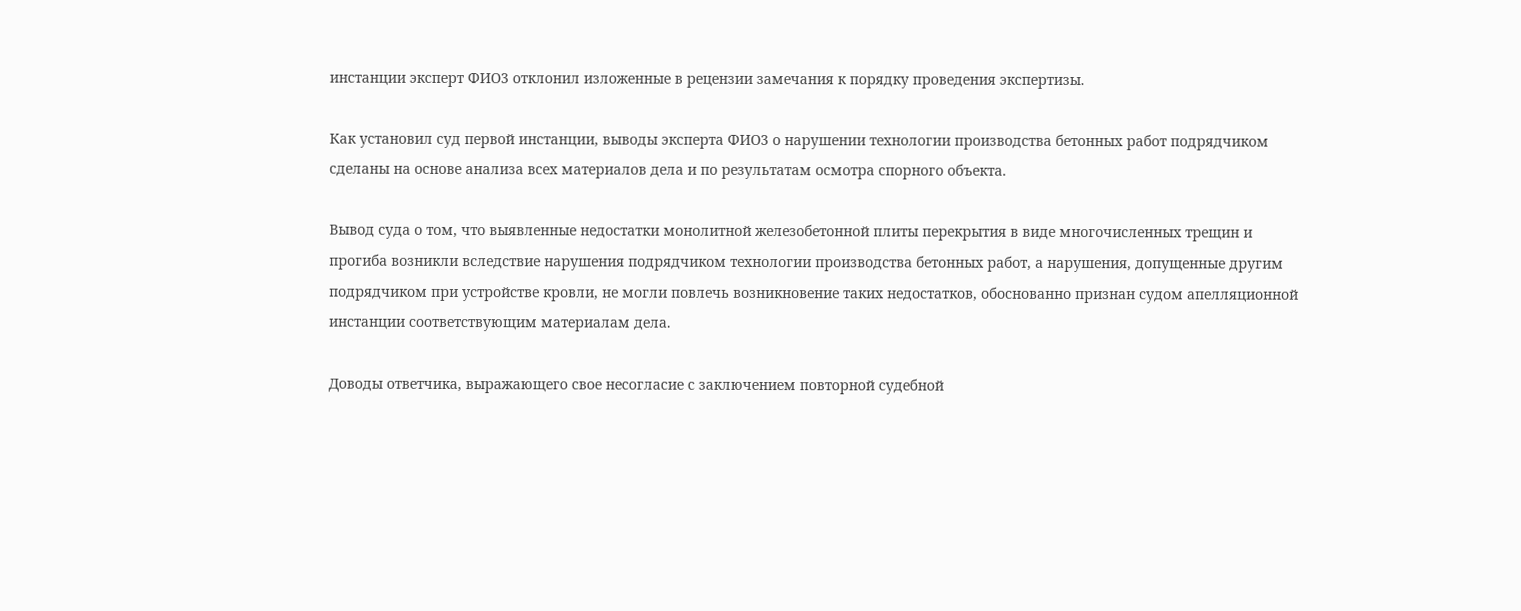инстанции эксперт ФИО3 отклонил изложенные в рецензии замечания к порядку проведения экспертизы.

Как установил суд первой инстанции, выводы эксперта ФИО3 о нарушении технологии производства бетонных работ подрядчиком сделаны на основе анализа всех материалов дела и по результатам осмотра спорного объекта.

Вывод суда о том, что выявленные недостатки монолитной железобетонной плиты перекрытия в виде многочисленных трещин и прогиба возникли вследствие нарушения подрядчиком технологии производства бетонных работ, а нарушения, допущенные другим подрядчиком при устройстве кровли, не могли повлечь возникновение таких недостатков, обоснованно признан судом апелляционной инстанции соответствующим материалам дела.

Доводы ответчика, выражающего свое несогласие с заключением повторной судебной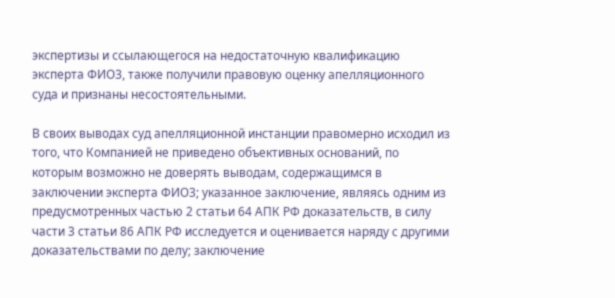экспертизы и ссылающегося на недостаточную квалификацию эксперта ФИО3, также получили правовую оценку апелляционного суда и признаны несостоятельными.

В своих выводах суд апелляционной инстанции правомерно исходил из того, что Компанией не приведено объективных оснований, по которым возможно не доверять выводам, содержащимся в заключении эксперта ФИО3; указанное заключение, являясь одним из предусмотренных частью 2 статьи 64 АПК РФ доказательств, в силу части 3 статьи 86 АПК РФ исследуется и оценивается наряду с другими доказательствами по делу; заключение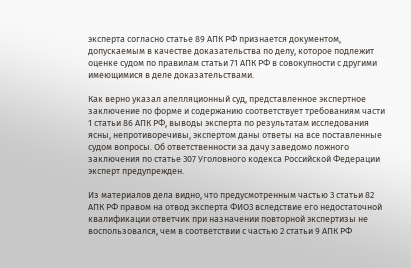эксперта согласно статье 89 АПК РФ признается документом, допускаемым в качестве доказательства по делу, которое подлежит оценке судом по правилам статьи 71 АПК РФ в совокупности с другими имеющимися в деле доказательствами.

Как верно указал апелляционный суд, представленное экспертное заключение по форме и содержанию соответствует требованиям части 1 статьи 86 АПК РФ, выводы эксперта по результатам исследования ясны, непротиворечивы, экспертом даны ответы на все поставленные судом вопросы. Об ответственности за дачу заведомо ложного заключения по статье 307 Уголовного кодекса Российской Федерации эксперт предупрежден.

Из материалов дела видно, что предусмотренным частью 3 статьи 82 АПК РФ правом на отвод эксперта ФИО3 вследствие его недостаточной квалификации ответчик при назначении повторной экспертизы не воспользовался, чем в соответствии с частью 2 статьи 9 АПК РФ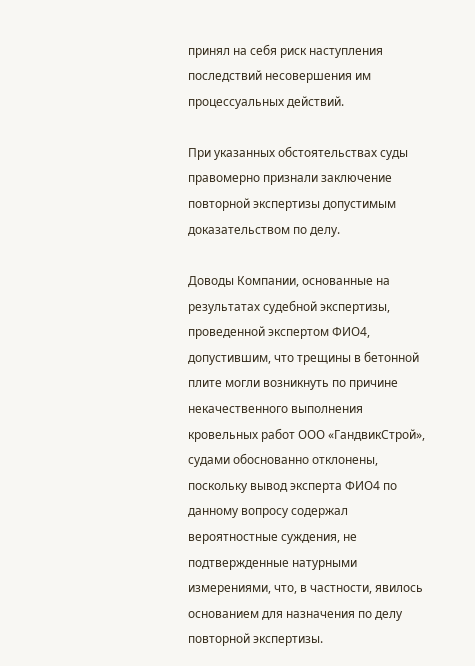принял на себя риск наступления последствий несовершения им процессуальных действий.

При указанных обстоятельствах суды правомерно признали заключение повторной экспертизы допустимым доказательством по делу.

Доводы Компании, основанные на результатах судебной экспертизы, проведенной экспертом ФИО4, допустившим, что трещины в бетонной плите могли возникнуть по причине некачественного выполнения кровельных работ ООО «ГандвикСтрой», судами обоснованно отклонены, поскольку вывод эксперта ФИО4 по данному вопросу содержал вероятностные суждения, не подтвержденные натурными измерениями, что, в частности, явилось основанием для назначения по делу повторной экспертизы.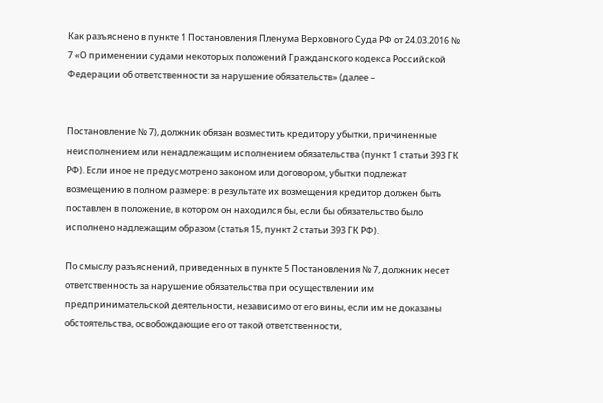Как разъяснено в пункте 1 Постановления Пленума Верховного Суда РФ от 24.03.2016 № 7 «О применении судами некоторых положений Гражданского кодекса Российской Федерации об ответственности за нарушение обязательств» (далее –


Постановление № 7), должник обязан возместить кредитору убытки, причиненные неисполнением или ненадлежащим исполнением обязательства (пункт 1 статьи 393 ГК РФ). Если иное не предусмотрено законом или договором, убытки подлежат возмещению в полном размере: в результате их возмещения кредитор должен быть поставлен в положение, в котором он находился бы, если бы обязательство было исполнено надлежащим образом (статья 15, пункт 2 статьи 393 ГК РФ).

По смыслу разъяснений, приведенных в пункте 5 Постановления № 7, должник несет ответственность за нарушение обязательства при осуществлении им предпринимательской деятельности, независимо от его вины, если им не доказаны обстоятельства, освобождающие его от такой ответственности,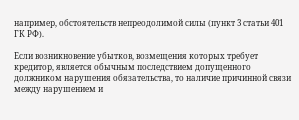например, обстоятельств непреодолимой силы (пункт 3 статьи 401 ГК РФ).

Если возникновение убытков, возмещения которых требует кредитор, является обычным последствием допущенного должником нарушения обязательства, то наличие причинной связи между нарушением и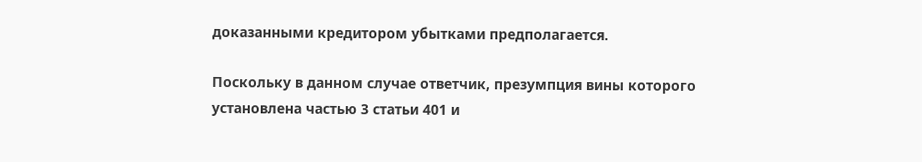доказанными кредитором убытками предполагается.

Поскольку в данном случае ответчик, презумпция вины которого установлена частью 3 статьи 401 и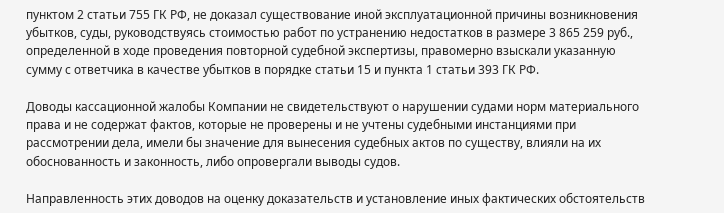пунктом 2 статьи 755 ГК РФ, не доказал существование иной эксплуатационной причины возникновения убытков, суды, руководствуясь стоимостью работ по устранению недостатков в размере 3 865 259 руб., определенной в ходе проведения повторной судебной экспертизы, правомерно взыскали указанную сумму с ответчика в качестве убытков в порядке статьи 15 и пункта 1 статьи 393 ГК РФ.

Доводы кассационной жалобы Компании не свидетельствуют о нарушении судами норм материального права и не содержат фактов, которые не проверены и не учтены судебными инстанциями при рассмотрении дела, имели бы значение для вынесения судебных актов по существу, влияли на их обоснованность и законность, либо опровергали выводы судов.

Направленность этих доводов на оценку доказательств и установление иных фактических обстоятельств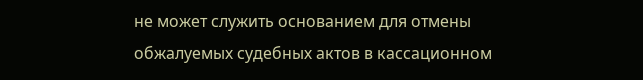не может служить основанием для отмены обжалуемых судебных актов в кассационном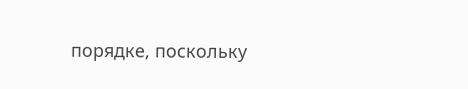порядке, поскольку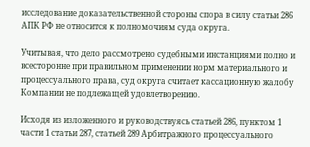исследование доказательственной стороны спора в силу статьи 286 АПК РФ не относится к полномочиям суда округа.

Учитывая, что дело рассмотрено судебными инстанциями полно и всесторонне при правильном применении норм материального и процессуального права, суд округа считает кассационную жалобу Компании не подлежащей удовлетворению.

Исходя из изложенного и руководствуясь статьей 286, пунктом 1 части 1 статьи 287, статьей 289 Арбитражного процессуального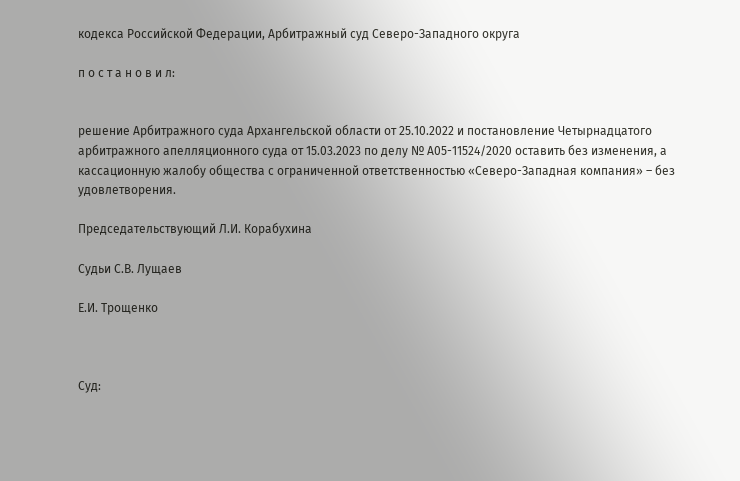кодекса Российской Федерации, Арбитражный суд Северо-Западного округа

п о с т а н о в и л:


решение Арбитражного суда Архангельской области от 25.10.2022 и постановление Четырнадцатого арбитражного апелляционного суда от 15.03.2023 по делу № А05-11524/2020 оставить без изменения, а кассационную жалобу общества с ограниченной ответственностью «Северо-Западная компания» – без удовлетворения.

Председательствующий Л.И. Корабухина

Судьи С.В. Лущаев

Е.И. Трощенко



Суд: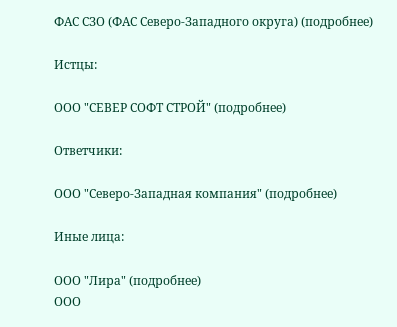ФАС СЗО (ФАС Северо-Западного округа) (подробнее)

Истцы:

ООО "СЕВЕР СОФТ СТРОЙ" (подробнее)

Ответчики:

ООО "Северо-Западная компания" (подробнее)

Иные лица:

ООО "Лира" (подробнее)
ООО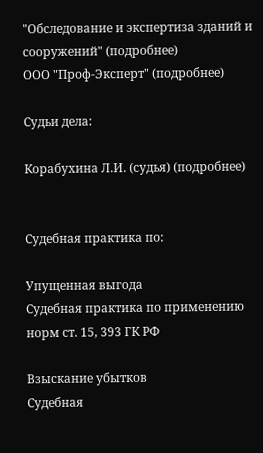"Обследование и экспертиза зданий и сооружений" (подробнее)
ООО "Проф-Эксперт" (подробнее)

Судьи дела:

Корабухина Л.И. (судья) (подробнее)


Судебная практика по:

Упущенная выгода
Судебная практика по применению норм ст. 15, 393 ГК РФ

Взыскание убытков
Судебная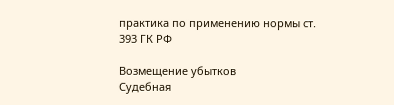практика по применению нормы ст. 393 ГК РФ

Возмещение убытков
Судебная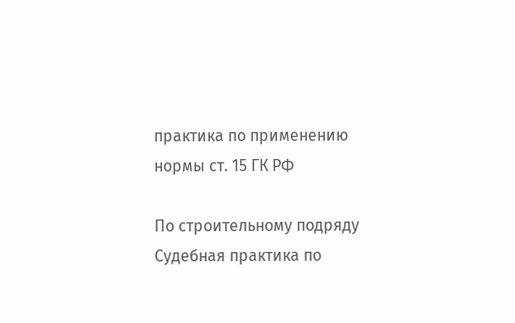практика по применению нормы ст. 15 ГК РФ

По строительному подряду
Судебная практика по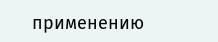применению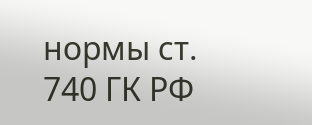нормы ст. 740 ГК РФ